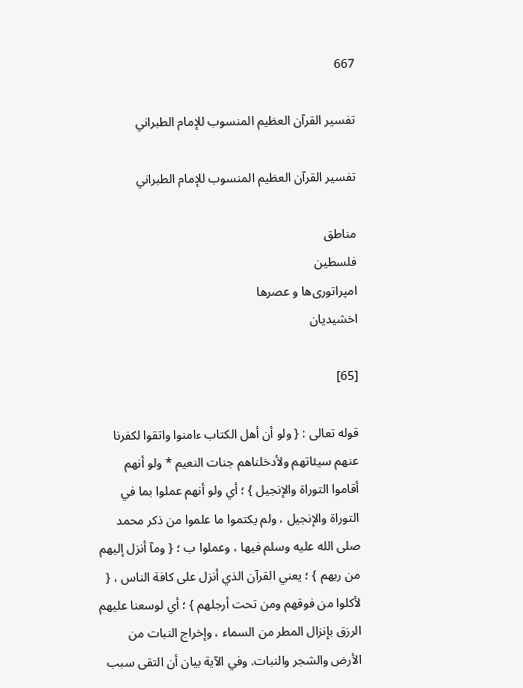667

تفسير القرآن العظيم المنسوب للإمام الطبراني

تفسير القرآن العظيم المنسوب للإمام الطبراني

مناطق
فلسطین
امپراتوری‌ها و عصرها
اخشیدیان

[65]

قوله تعالى : { ولو أن أهل الكتاب ءامنوا واتقوا لكفرنا عنهم سيئاتهم ولأدخلناهم جنات النعيم * ولو أنهم أقاموا التوراة والإنجيل } ؛ أي ولو أنهم عملوا بما في التوراة والإنجيل ، ولم يكتموا ما علموا من ذكر محمد صلى الله عليه وسلم فيها ، وعملوا ب ؛ { ومآ أنزل إليهم من ربهم } ؛ يعني القرآن الذي أنزل على كافة الناس ، { لأكلوا من فوقهم ومن تحت أرجلهم } ؛ أي لوسعنا عليهم الرزق بإنزال المطر من السماء ، وإخراج النبات من الأرض والشجر والنبات. وفي الآية بيان أن التقى سبب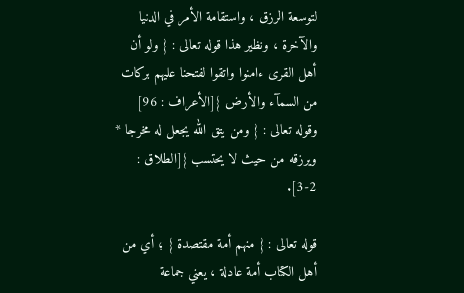لتوسعة الرزق ، واستقامة الأمر في الدنيا والآخرة ، ونظير هذا قوله تعالى : { ولو أن أهل القرى ءامنوا واتقوا لفتحنا عليهم بركات من السمآء والأرض }[الأعراف : 96] وقوله تعالى : { ومن يتق الله يجعل له مخرجا * ويرزقه من حيث لا يحتسب }[الطلاق : 2-3].

قوله تعالى : { منهم أمة مقتصدة } ؛ أي من أهل الكتاب أمة عادلة ، يعني جماعة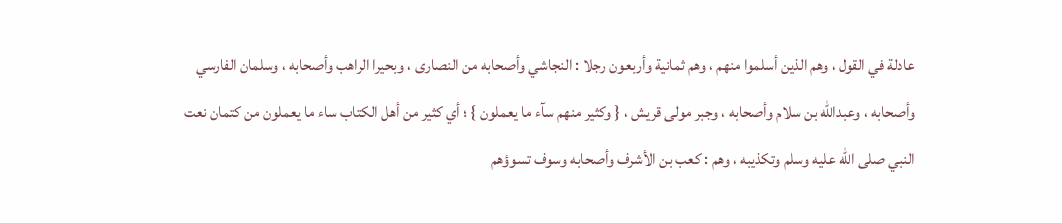عادلة في القول ، وهم الذين أسلموا منهم ، وهم ثمانية وأربعون رجلا : النجاشي وأصحابه من النصارى ، وبحيرا الراهب وأصحابه ، وسلمان الفارسي وأصحابه ، وعبدالله بن سلام وأصحابه ، وجبر مولى قريش ، { وكثير منهم سآء ما يعملون } ؛ أي كثير من أهل الكتاب ساء ما يعملون من كتمان نعت النبي صلى الله عليه وسلم وتكذيبه ، وهم : كعب بن الأشرف وأصحابه وسوف تسوؤهم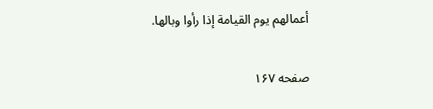أعمالهم يوم القيامة إذا رأوا وبالها.

صفحه ۱۶۷